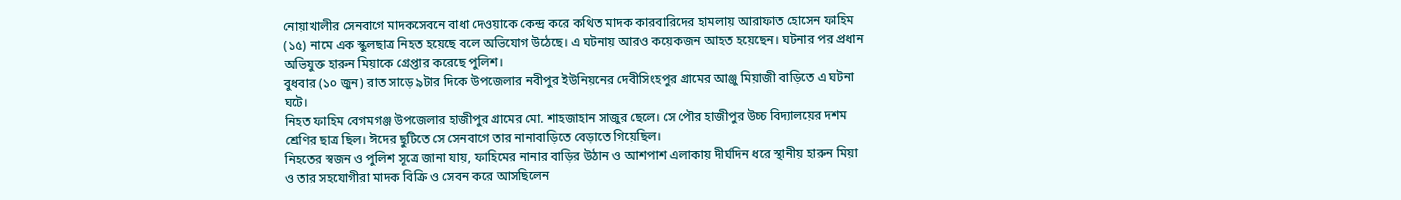নোয়াখালীর সেনবাগে মাদকসেবনে বাধা দেওয়াকে কেন্দ্র করে কথিত মাদক কারবারিদের হামলায় আরাফাত হোসেন ফাহিম (১৫) নামে এক স্কুলছাত্র নিহত হয়েছে বলে অভিযোগ উঠেছে। এ ঘটনায় আরও কয়েকজন আহত হয়েছেন। ঘটনার পর প্রধান অভিযুক্ত হারুন মিয়াকে গ্রেপ্তার করেছে পুলিশ।
বুধবার (১০ জুন) রাত সাড়ে ৯টার দিকে উপজেলার নবীপুর ইউনিয়নের দেবীসিংহপুর গ্রামের আঞ্জু মিয়াজী বাড়িতে এ ঘটনা ঘটে।
নিহত ফাহিম বেগমগঞ্জ উপজেলার হাজীপুর গ্রামের মো. শাহজাহান সাজুর ছেলে। সে পৌর হাজীপুর উচ্চ বিদ্যালয়ের দশম শ্রেণির ছাত্র ছিল। ঈদের ছুটিতে সে সেনবাগে তার নানাবাড়িতে বেড়াতে গিয়েছিল।
নিহতের স্বজন ও পুলিশ সূত্রে জানা যায়, ফাহিমের নানার বাড়ির উঠান ও আশপাশ এলাকায় দীর্ঘদিন ধরে স্থানীয় হারুন মিয়া ও তার সহযোগীরা মাদক বিক্রি ও সেবন করে আসছিলেন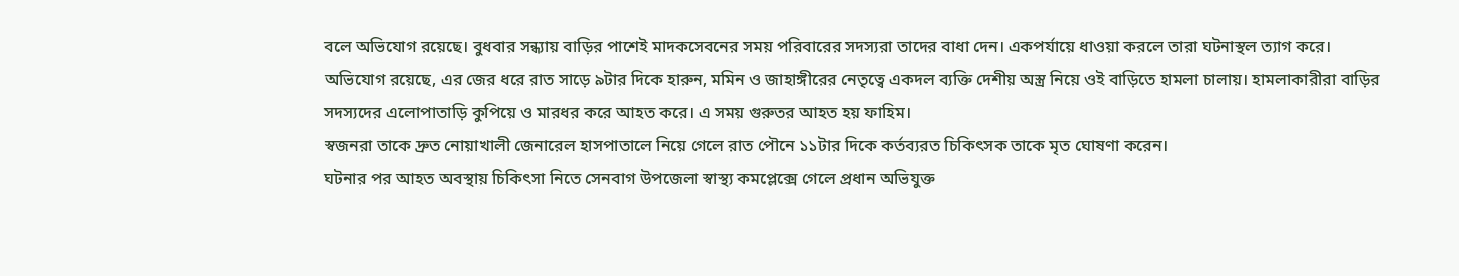বলে অভিযোগ রয়েছে। বুধবার সন্ধ্যায় বাড়ির পাশেই মাদকসেবনের সময় পরিবারের সদস্যরা তাদের বাধা দেন। একপর্যায়ে ধাওয়া করলে তারা ঘটনাস্থল ত্যাগ করে।
অভিযোগ রয়েছে, এর জের ধরে রাত সাড়ে ৯টার দিকে হারুন, মমিন ও জাহাঙ্গীরের নেতৃত্বে একদল ব্যক্তি দেশীয় অস্ত্র নিয়ে ওই বাড়িতে হামলা চালায়। হামলাকারীরা বাড়ির সদস্যদের এলোপাতাড়ি কুপিয়ে ও মারধর করে আহত করে। এ সময় গুরুতর আহত হয় ফাহিম।
স্বজনরা তাকে দ্রুত নোয়াখালী জেনারেল হাসপাতালে নিয়ে গেলে রাত পৌনে ১১টার দিকে কর্তব্যরত চিকিৎসক তাকে মৃত ঘোষণা করেন।
ঘটনার পর আহত অবস্থায় চিকিৎসা নিতে সেনবাগ উপজেলা স্বাস্থ্য কমপ্লেক্সে গেলে প্রধান অভিযুক্ত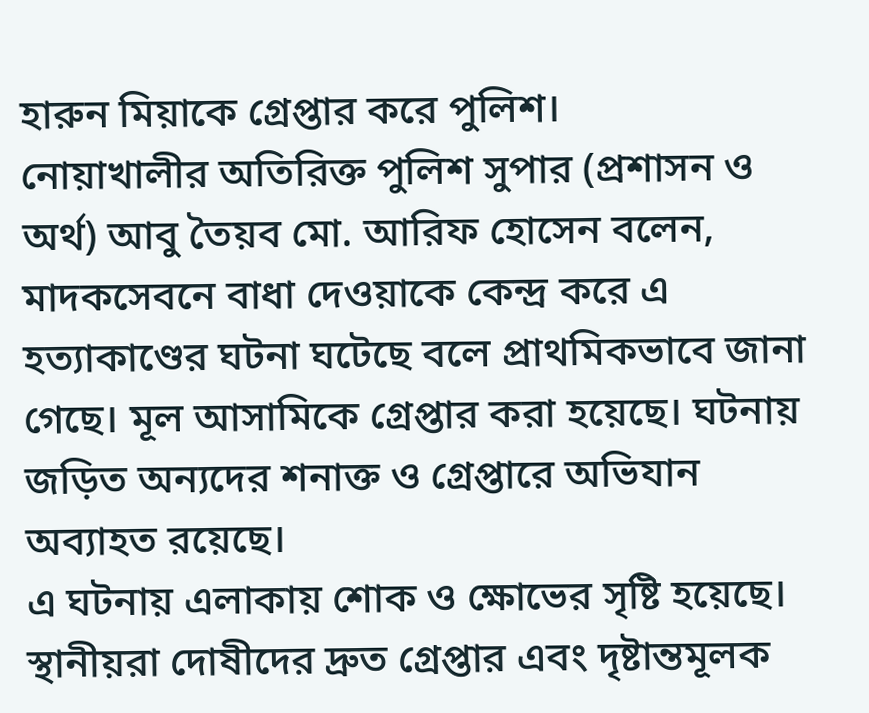হারুন মিয়াকে গ্রেপ্তার করে পুলিশ।
নোয়াখালীর অতিরিক্ত পুলিশ সুপার (প্রশাসন ও অর্থ) আবু তৈয়ব মো. আরিফ হোসেন বলেন, মাদকসেবনে বাধা দেওয়াকে কেন্দ্র করে এ হত্যাকাণ্ডের ঘটনা ঘটেছে বলে প্রাথমিকভাবে জানা গেছে। মূল আসামিকে গ্রেপ্তার করা হয়েছে। ঘটনায় জড়িত অন্যদের শনাক্ত ও গ্রেপ্তারে অভিযান অব্যাহত রয়েছে।
এ ঘটনায় এলাকায় শোক ও ক্ষোভের সৃষ্টি হয়েছে। স্থানীয়রা দোষীদের দ্রুত গ্রেপ্তার এবং দৃষ্টান্তমূলক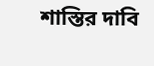শাস্তির দাবি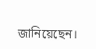জানিয়েছেন।